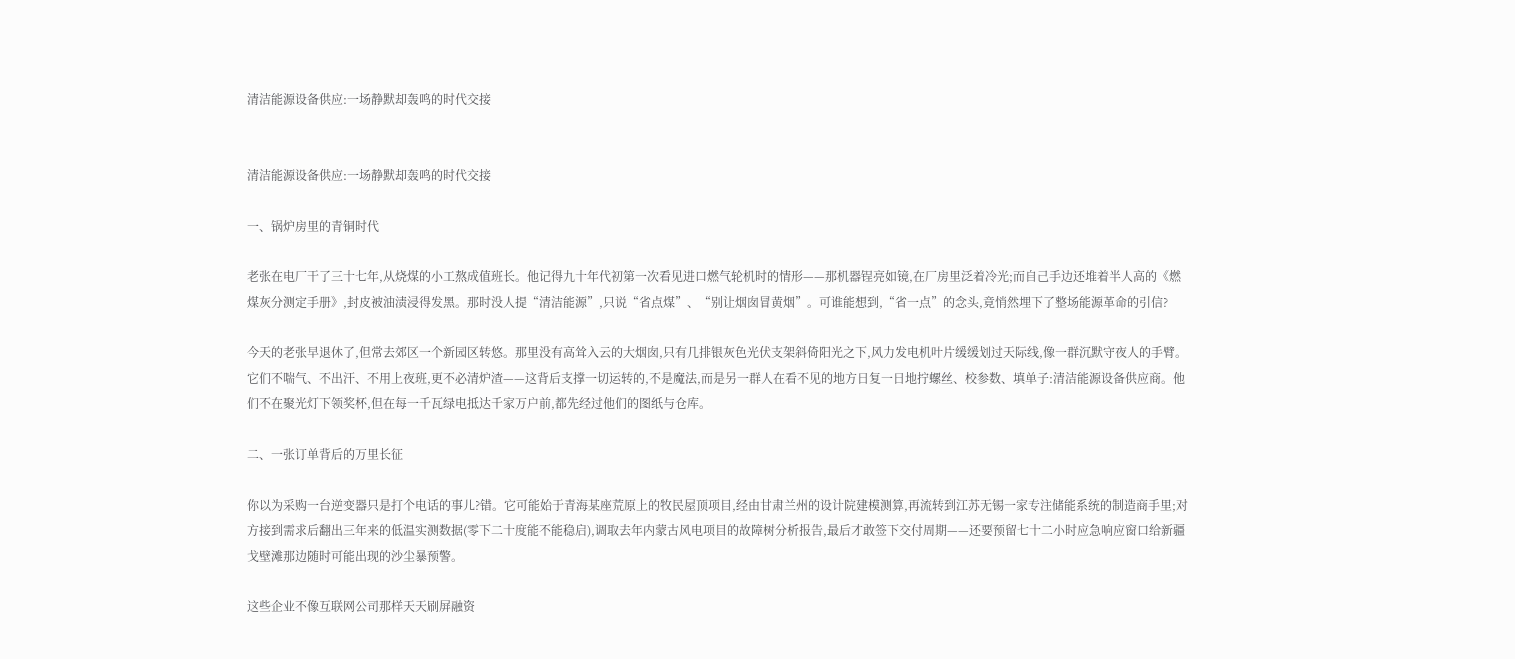清洁能源设备供应:一场静默却轰鸣的时代交接


清洁能源设备供应:一场静默却轰鸣的时代交接

一、锅炉房里的青铜时代

老张在电厂干了三十七年,从烧煤的小工熬成值班长。他记得九十年代初第一次看见进口燃气轮机时的情形——那机器锃亮如镜,在厂房里泛着冷光;而自己手边还堆着半人高的《燃煤灰分测定手册》,封皮被油渍浸得发黑。那时没人提“清洁能源”,只说“省点煤”、“别让烟囱冒黄烟”。可谁能想到,“省一点”的念头,竟悄然埋下了整场能源革命的引信?

今天的老张早退休了,但常去郊区一个新园区转悠。那里没有高耸入云的大烟囱,只有几排银灰色光伏支架斜倚阳光之下,风力发电机叶片缓缓划过天际线,像一群沉默守夜人的手臂。它们不喘气、不出汗、不用上夜班,更不必清炉渣——这背后支撑一切运转的,不是魔法,而是另一群人在看不见的地方日复一日地拧螺丝、校参数、填单子:清洁能源设备供应商。他们不在聚光灯下领奖杯,但在每一千瓦绿电抵达千家万户前,都先经过他们的图纸与仓库。

二、一张订单背后的万里长征

你以为采购一台逆变器只是打个电话的事儿?错。它可能始于青海某座荒原上的牧民屋顶项目,经由甘肃兰州的设计院建模测算,再流转到江苏无锡一家专注储能系统的制造商手里;对方接到需求后翻出三年来的低温实测数据(零下二十度能不能稳启),调取去年内蒙古风电项目的故障树分析报告,最后才敢签下交付周期——还要预留七十二小时应急响应窗口给新疆戈壁滩那边随时可能出现的沙尘暴预警。

这些企业不像互联网公司那样天天刷屏融资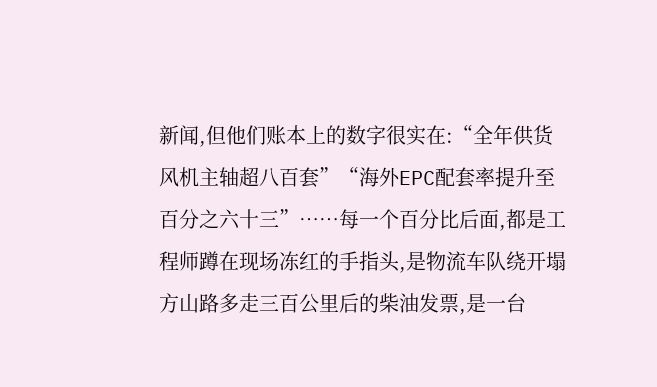新闻,但他们账本上的数字很实在:“全年供货风机主轴超八百套”“海外EPC配套率提升至百分之六十三”……每一个百分比后面,都是工程师蹲在现场冻红的手指头,是物流车队绕开塌方山路多走三百公里后的柴油发票,是一台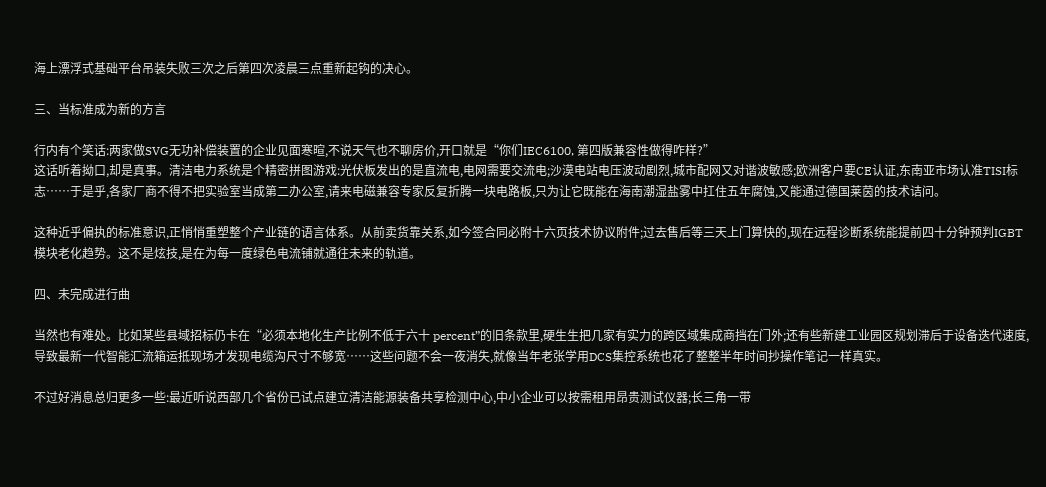海上漂浮式基础平台吊装失败三次之后第四次凌晨三点重新起钩的决心。

三、当标准成为新的方言

行内有个笑话:两家做SVG无功补偿装置的企业见面寒暄,不说天气也不聊房价,开口就是“你们IEC6100, 第四版兼容性做得咋样?”
这话听着拗口,却是真事。清洁电力系统是个精密拼图游戏:光伏板发出的是直流电,电网需要交流电;沙漠电站电压波动剧烈,城市配网又对谐波敏感;欧洲客户要CE认证,东南亚市场认准TISI标志……于是乎,各家厂商不得不把实验室当成第二办公室,请来电磁兼容专家反复折腾一块电路板,只为让它既能在海南潮湿盐雾中扛住五年腐蚀,又能通过德国莱茵的技术诘问。

这种近乎偏执的标准意识,正悄悄重塑整个产业链的语言体系。从前卖货靠关系,如今签合同必附十六页技术协议附件;过去售后等三天上门算快的,现在远程诊断系统能提前四十分钟预判IGBT模块老化趋势。这不是炫技,是在为每一度绿色电流铺就通往未来的轨道。

四、未完成进行曲

当然也有难处。比如某些县域招标仍卡在“必须本地化生产比例不低于六十 percent”的旧条款里,硬生生把几家有实力的跨区域集成商挡在门外;还有些新建工业园区规划滞后于设备迭代速度,导致最新一代智能汇流箱运抵现场才发现电缆沟尺寸不够宽……这些问题不会一夜消失,就像当年老张学用DCS集控系统也花了整整半年时间抄操作笔记一样真实。

不过好消息总归更多一些:最近听说西部几个省份已试点建立清洁能源装备共享检测中心,中小企业可以按需租用昂贵测试仪器;长三角一带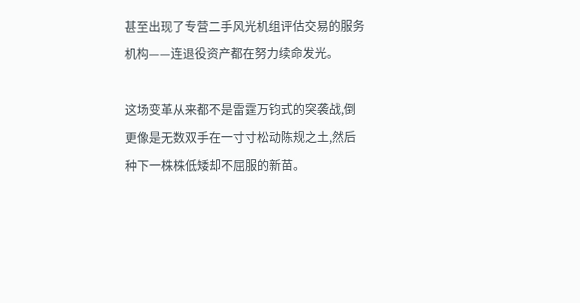甚至出现了专营二手风光机组评估交易的服务机构——连退役资产都在努力续命发光。

这场变革从来都不是雷霆万钧式的突袭战,倒更像是无数双手在一寸寸松动陈规之土,然后种下一株株低矮却不屈服的新苗。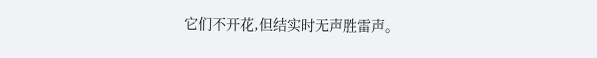它们不开花,但结实时无声胜雷声。